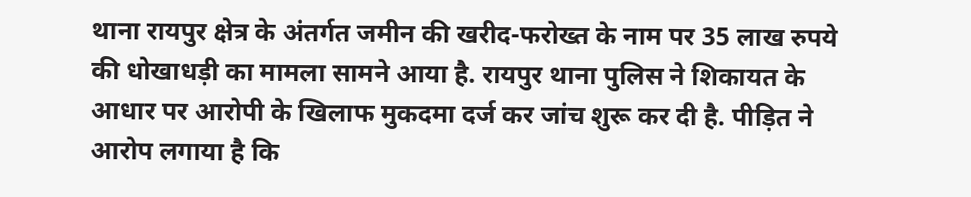थाना रायपुर क्षेत्र के अंतर्गत जमीन की खरीद-फरोख्त के नाम पर 35 लाख रुपये की धोखाधड़ी का मामला सामने आया है. रायपुर थाना पुलिस ने शिकायत के आधार पर आरोपी के खिलाफ मुकदमा दर्ज कर जांच शुरू कर दी है. पीड़ित ने आरोप लगाया है कि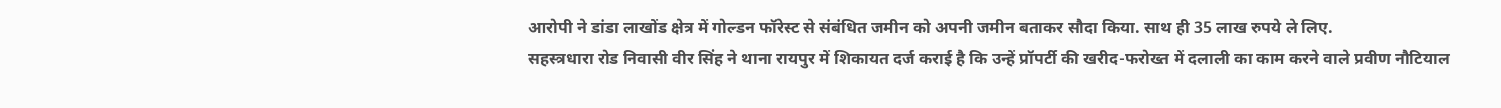आरोपी ने डांडा लाखोंड क्षेत्र में गोल्डन फॉरेस्ट से संबंधित जमीन को अपनी जमीन बताकर सौदा किया. साथ ही 35 लाख रुपये ले लिए.
सहस्त्रधारा रोड निवासी वीर सिंह ने थाना रायपुर में शिकायत दर्ज कराई है कि उन्हें प्रॉपर्टी की खरीद-फरोख्त में दलाली का काम करने वाले प्रवीण नौटियाल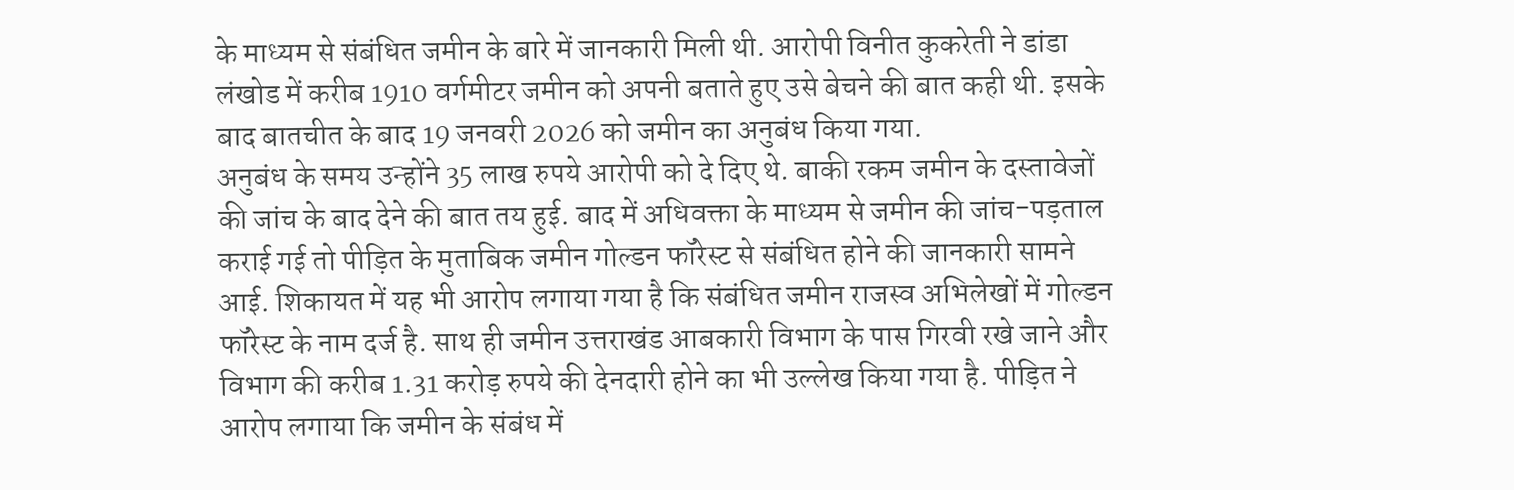के माध्यम से संबंधित जमीन के बारे में जानकारी मिली थी. आरोपी विनीत कुकरेती ने डांडा लंखोड में करीब 1910 वर्गमीटर जमीन को अपनी बताते हुए उसे बेचने की बात कही थी. इसके बाद बातचीत के बाद 19 जनवरी 2026 को जमीन का अनुबंध किया गया.
अनुबंध के समय उन्होंने 35 लाख रुपये आरोपी को दे दिए थे. बाकी रकम जमीन के दस्तावेजों की जांच के बाद देने की बात तय हुई. बाद में अधिवक्ता के माध्यम से जमीन की जांच-पड़ताल कराई गई तो पीड़ित के मुताबिक जमीन गोल्डन फॉरेस्ट से संबंधित होने की जानकारी सामने आई. शिकायत में यह भी आरोप लगाया गया है कि संबंधित जमीन राजस्व अभिलेखों में गोल्डन फॉरेस्ट के नाम दर्ज है. साथ ही जमीन उत्तराखंड आबकारी विभाग के पास गिरवी रखे जाने और विभाग की करीब 1.31 करोड़ रुपये की देनदारी होने का भी उल्लेख किया गया है. पीड़ित ने आरोप लगाया कि जमीन के संबंध में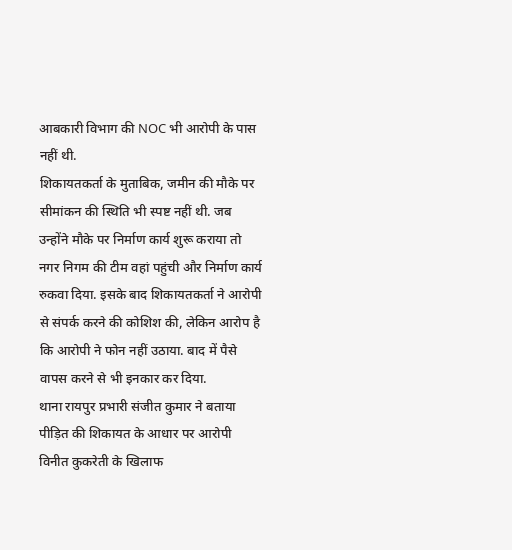आबकारी विभाग की NOC भी आरोपी के पास नहीं थी.
शिकायतकर्ता के मुताबिक, जमीन की मौके पर सीमांकन की स्थिति भी स्पष्ट नहीं थी. जब उन्होंने मौके पर निर्माण कार्य शुरू कराया तो नगर निगम की टीम वहां पहुंची और निर्माण कार्य रुकवा दिया. इसके बाद शिकायतकर्ता ने आरोपी से संपर्क करने की कोशिश की, लेकिन आरोप है कि आरोपी ने फोन नहीं उठाया. बाद में पैसे वापस करने से भी इनकार कर दिया.
थाना रायपुर प्रभारी संजीत कुमार ने बताया पीड़ित की शिकायत के आधार पर आरोपी विनीत कुकरेती के खिलाफ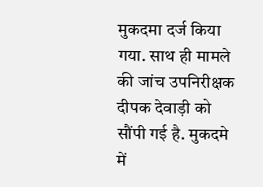मुकदमा दर्ज किया गया. साथ ही मामले की जांच उपनिरीक्षक दीपक देवाड़ी को सौंपी गई है. मुकदमे में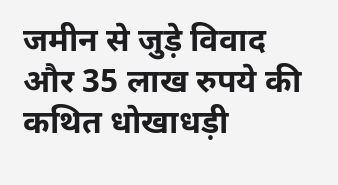जमीन से जुड़े विवाद और 35 लाख रुपये की कथित धोखाधड़ी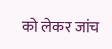को लेकर जांच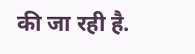की जा रही है.